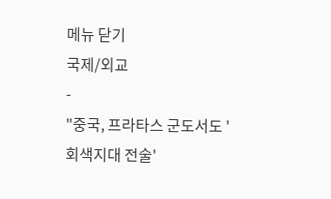메뉴 닫기
국제/외교
-
"중국, 프라타스 군도서도 '회색지대 전술'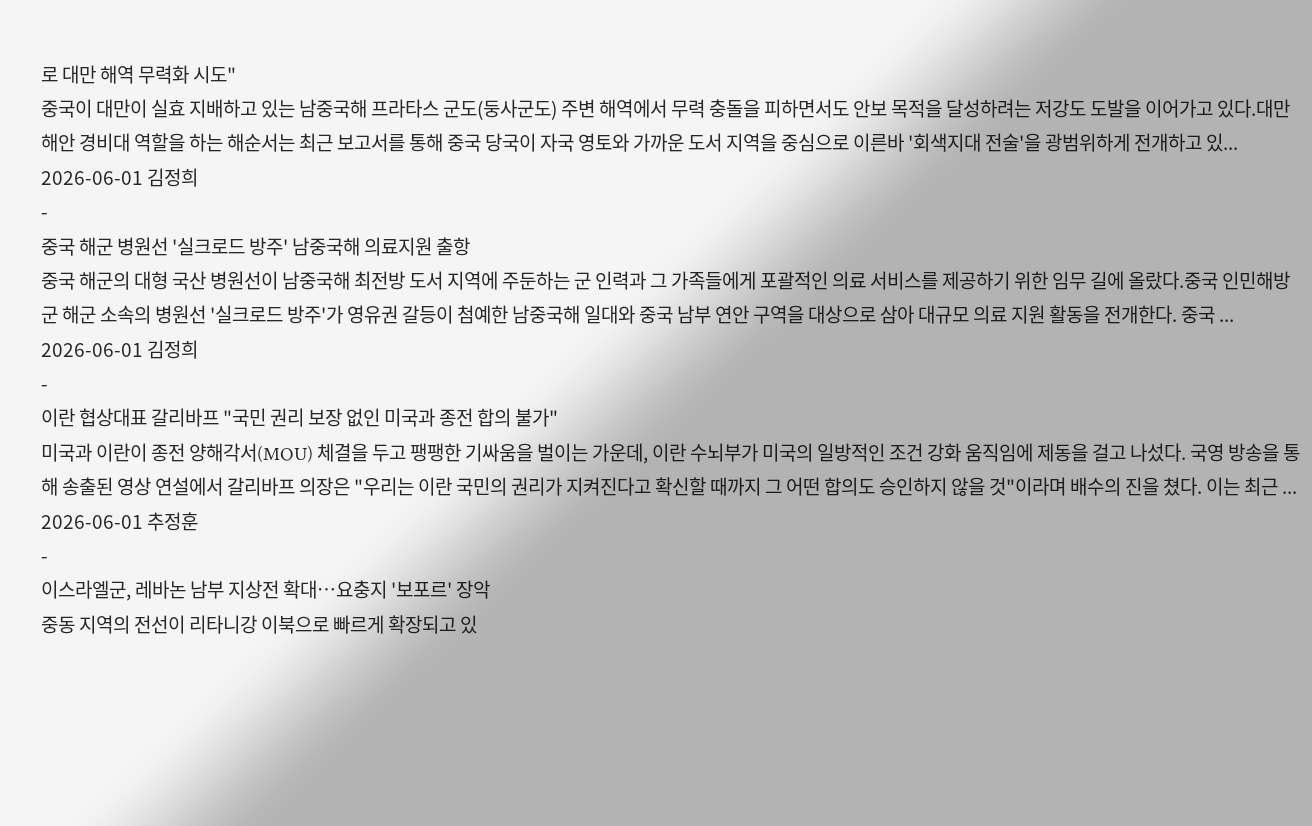로 대만 해역 무력화 시도"
중국이 대만이 실효 지배하고 있는 남중국해 프라타스 군도(둥사군도) 주변 해역에서 무력 충돌을 피하면서도 안보 목적을 달성하려는 저강도 도발을 이어가고 있다.대만 해안 경비대 역할을 하는 해순서는 최근 보고서를 통해 중국 당국이 자국 영토와 가까운 도서 지역을 중심으로 이른바 '회색지대 전술'을 광범위하게 전개하고 있...
2026-06-01 김정희
-
중국 해군 병원선 '실크로드 방주' 남중국해 의료지원 출항
중국 해군의 대형 국산 병원선이 남중국해 최전방 도서 지역에 주둔하는 군 인력과 그 가족들에게 포괄적인 의료 서비스를 제공하기 위한 임무 길에 올랐다.중국 인민해방군 해군 소속의 병원선 '실크로드 방주'가 영유권 갈등이 첨예한 남중국해 일대와 중국 남부 연안 구역을 대상으로 삼아 대규모 의료 지원 활동을 전개한다. 중국 ...
2026-06-01 김정희
-
이란 협상대표 갈리바프 "국민 권리 보장 없인 미국과 종전 합의 불가"
미국과 이란이 종전 양해각서(MOU) 체결을 두고 팽팽한 기싸움을 벌이는 가운데, 이란 수뇌부가 미국의 일방적인 조건 강화 움직임에 제동을 걸고 나섰다. 국영 방송을 통해 송출된 영상 연설에서 갈리바프 의장은 "우리는 이란 국민의 권리가 지켜진다고 확신할 때까지 그 어떤 합의도 승인하지 않을 것"이라며 배수의 진을 쳤다. 이는 최근 ...
2026-06-01 추정훈
-
이스라엘군, 레바논 남부 지상전 확대…요충지 '보포르' 장악
중동 지역의 전선이 리타니강 이북으로 빠르게 확장되고 있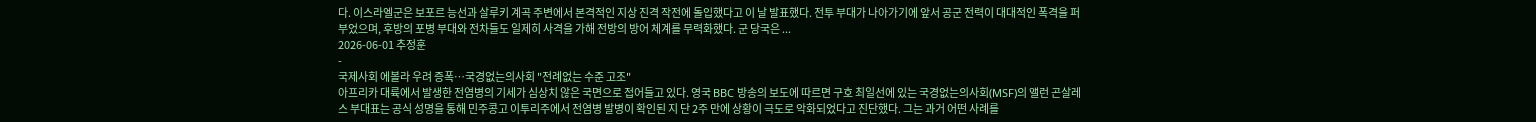다. 이스라엘군은 보포르 능선과 살루키 계곡 주변에서 본격적인 지상 진격 작전에 돌입했다고 이 날 발표했다. 전투 부대가 나아가기에 앞서 공군 전력이 대대적인 폭격을 퍼부었으며, 후방의 포병 부대와 전차들도 일제히 사격을 가해 전방의 방어 체계를 무력화했다. 군 당국은 ...
2026-06-01 추정훈
-
국제사회 에볼라 우려 증폭…국경없는의사회 "전례없는 수준 고조"
아프리카 대륙에서 발생한 전염병의 기세가 심상치 않은 국면으로 접어들고 있다. 영국 BBC 방송의 보도에 따르면 구호 최일선에 있는 국경없는의사회(MSF)의 앨런 곤살레스 부대표는 공식 성명을 통해 민주콩고 이투리주에서 전염병 발병이 확인된 지 단 2주 만에 상황이 극도로 악화되었다고 진단했다. 그는 과거 어떤 사례를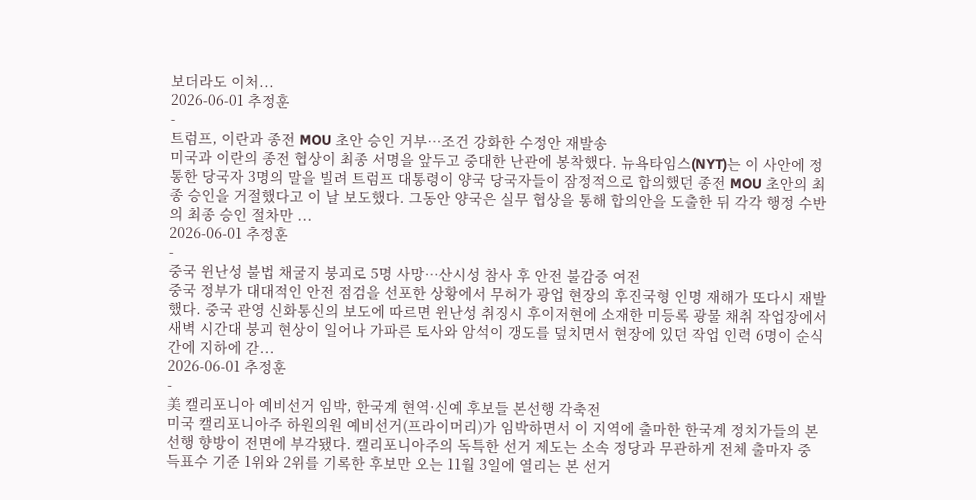보더라도 이처...
2026-06-01 추정훈
-
트럼프, 이란과 종전 MOU 초안 승인 거부…조건 강화한 수정안 재발송
미국과 이란의 종전 협상이 최종 서명을 앞두고 중대한 난관에 봉착했다. 뉴욕타임스(NYT)는 이 사안에 정통한 당국자 3명의 말을 빌려 트럼프 대통령이 양국 당국자들이 잠정적으로 합의했던 종전 MOU 초안의 최종 승인을 거절했다고 이 날 보도했다. 그동안 양국은 실무 협상을 통해 합의안을 도출한 뒤 각각 행정 수반의 최종 승인 절차만 ...
2026-06-01 추정훈
-
중국 윈난성 불법 채굴지 붕괴로 5명 사망…산시성 참사 후 안전 불감증 여전
중국 정부가 대대적인 안전 점검을 선포한 상황에서 무허가 광업 현장의 후진국형 인명 재해가 또다시 재발했다. 중국 관영 신화통신의 보도에 따르면 윈난성 취징시 후이저현에 소재한 미등록 광물 채취 작업장에서 새벽 시간대 붕괴 현상이 일어나 가파른 토사와 암석이 갱도를 덮치면서 현장에 있던 작업 인력 6명이 순식간에 지하에 갇...
2026-06-01 추정훈
-
美 캘리포니아 예비선거 임박, 한국계 현역·신예 후보들 본선행 각축전
미국 캘리포니아주 하원의원 예비선거(프라이머리)가 임박하면서 이 지역에 출마한 한국계 정치가들의 본선행 향방이 전면에 부각됐다. 캘리포니아주의 독특한 선거 제도는 소속 정당과 무관하게 전체 출마자 중 득표수 기준 1위와 2위를 기록한 후보만 오는 11월 3일에 열리는 본 선거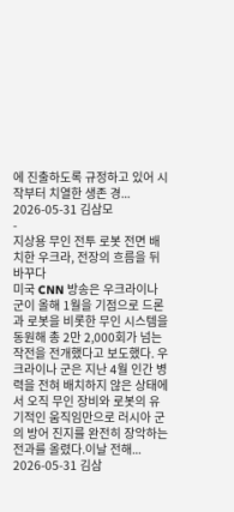에 진출하도록 규정하고 있어 시작부터 치열한 생존 경...
2026-05-31 김삼모
-
지상용 무인 전투 로봇 전면 배치한 우크라, 전장의 흐름을 뒤바꾸다
미국 CNN 방송은 우크라이나 군이 올해 1월을 기점으로 드론과 로봇을 비롯한 무인 시스템을 동원해 총 2만 2,000회가 넘는 작전을 전개했다고 보도했다. 우크라이나 군은 지난 4월 인간 병력을 전혀 배치하지 않은 상태에서 오직 무인 장비와 로봇의 유기적인 움직임만으로 러시아 군의 방어 진지를 완전히 장악하는 전과를 올렸다.이날 전해...
2026-05-31 김삼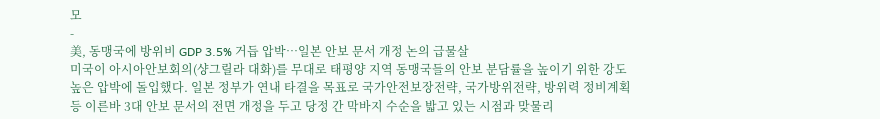모
-
美, 동맹국에 방위비 GDP 3.5% 거듭 압박…일본 안보 문서 개정 논의 급물살
미국이 아시아안보회의(샹그릴라 대화)를 무대로 태평양 지역 동맹국들의 안보 분담률을 높이기 위한 강도 높은 압박에 돌입했다. 일본 정부가 연내 타결을 목표로 국가안전보장전략, 국가방위전략, 방위력 정비계획 등 이른바 3대 안보 문서의 전면 개정을 두고 당정 간 막바지 수순을 밟고 있는 시점과 맞물리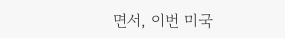면서, 이번 미국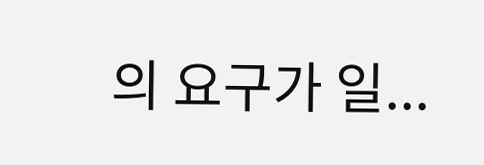의 요구가 일...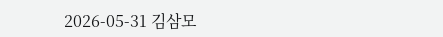2026-05-31 김삼모